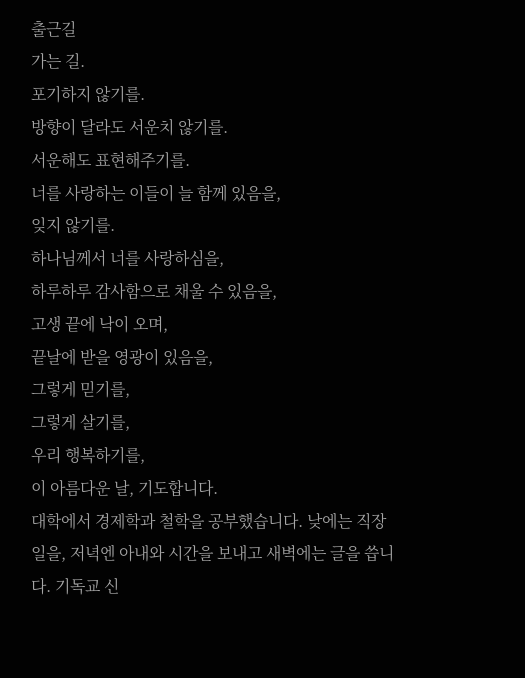출근길
가는 길.
포기하지 않기를.
방향이 달라도 서운치 않기를.
서운해도 표현해주기를.
너를 사랑하는 이들이 늘 함께 있음을,
잊지 않기를.
하나님께서 너를 사랑하심을,
하루하루 감사함으로 채울 수 있음을,
고생 끝에 낙이 오며,
끝날에 받을 영광이 있음을,
그렇게 믿기를,
그렇게 살기를,
우리 행복하기를,
이 아름다운 날, 기도합니다.
대학에서 경제학과 철학을 공부했습니다. 낮에는 직장 일을, 저녁엔 아내와 시간을 보내고 새벽에는 글을 씁니다. 기독교 신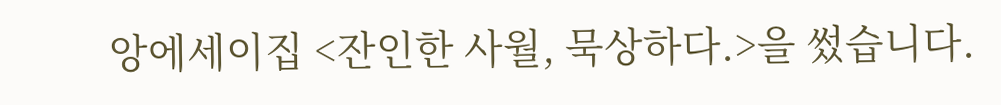앙에세이집 <잔인한 사월, 묵상하다.>을 썼습니다.